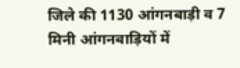जिले की 1130 आंगनबाड़ी व 7 मिनी आंगनबाड़ियों में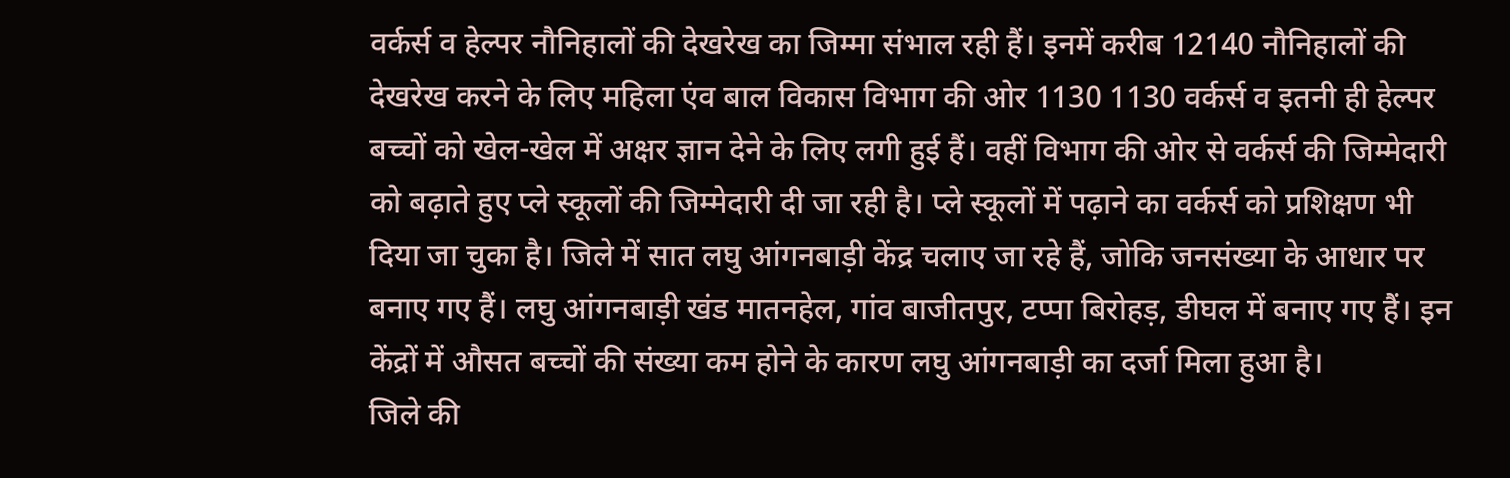वर्कर्स व हेल्पर नौनिहालों की देखरेख का जिम्मा संभाल रही हैं। इनमें करीब 12140 नौनिहालों की देखरेख करने के लिए महिला एंव बाल विकास विभाग की ओर 1130 1130 वर्कर्स व इतनी ही हेल्पर बच्चों को खेल-खेल में अक्षर ज्ञान देने के लिए लगी हुई हैं। वहीं विभाग की ओर से वर्कर्स की जिम्मेदारी को बढ़ाते हुए प्ले स्कूलों की जिम्मेदारी दी जा रही है। प्ले स्कूलों में पढ़ाने का वर्कर्स को प्रशिक्षण भी दिया जा चुका है। जिले में सात लघु आंगनबाड़ी केंद्र चलाए जा रहे हैं, जोकि जनसंख्या के आधार पर बनाए गए हैं। लघु आंगनबाड़ी खंड मातनहेल, गांव बाजीतपुर, टप्पा बिरोहड़, डीघल में बनाए गए हैं। इन केंद्रों में औसत बच्चों की संख्या कम होने के कारण लघु आंगनबाड़ी का दर्जा मिला हुआ है।
जिले की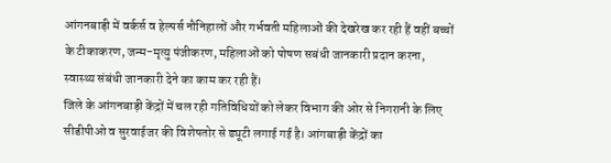आंगनबाड़ी में वर्कर्स व हेल्पर्स नौनिहालों और गर्भवती महिलाओं की देखरेख कर रही हैं वहीं बच्चों के टीकाकरण, जन्म-मृत्यु पंजीकरण, महिलाओं को पोषण सबंधी जानकारी प्रदान करना, स्वास्थ्य संबंधी जानकारी देने का काम कर रही हैं।
जिले के आंगनबाड़ी केंद्रों में चल रही गतिविधियों को लेकर विभाग की ओर से निगरानी के लिए सीडीपीओ व सुरवाईजर की विशेषतोर से ड्यूटी लगाई गई है। आंगबाड़ी केंद्रों का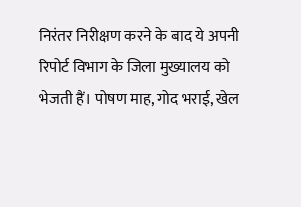निरंतर निरीक्षण करने के बाद ये अपनी रिपोर्ट विभाग के जिला मुख्यालय को भेजती हैं। पोषण माह, गोद भराई, खेल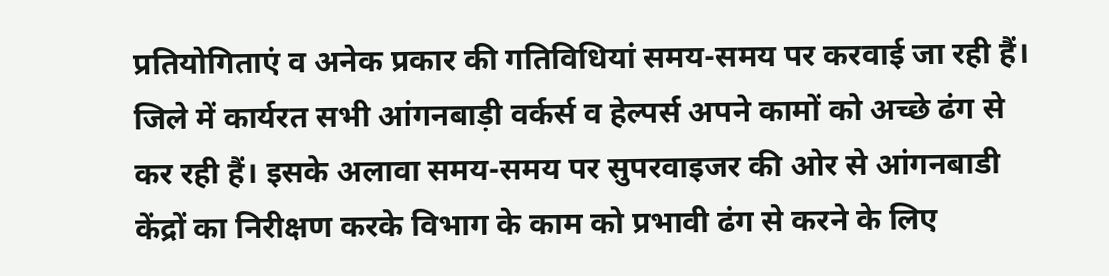प्रतियोगिताएं व अनेक प्रकार की गतिविधियां समय-समय पर करवाई जा रही हैं।
जिले में कार्यरत सभी आंगनबाड़ी वर्कर्स व हेल्पर्स अपने कामों को अच्छे ढंग से कर रही हैं। इसके अलावा समय-समय पर सुपरवाइजर की ओर से आंगनबाडी केंद्रों का निरीक्षण करके विभाग के काम को प्रभावी ढंग से करने के लिए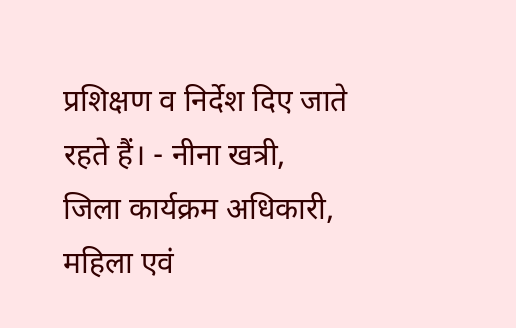प्रशिक्षण व निर्देश दिए जाते रहते हैं। - नीना खत्री, जिला कार्यक्रम अधिकारी, महिला एवं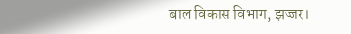बाल विकास विभाग, झज्जर।